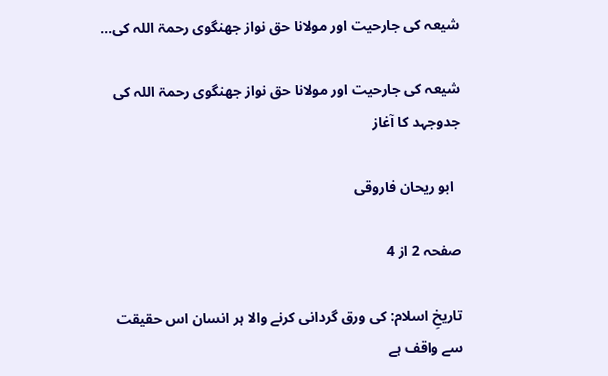شیعہ کی جارحیت اور مولانا حق نواز جھنگوی رحمۃ اللہ کی…

شیعہ کی جارحیت اور مولانا حق نواز جھنگوی رحمۃ اللہ کی جدوجہد کا آغاز

  ابو ریحان فاروقی

صفحہ 2 از 4

تاریخِ اسلام: کی ورق گردانی کرنے والا ہر انسان اس حقیقت سے واقف ہے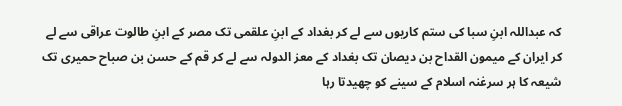کہ عبداللہ ابنِ سبا کی ستم کاریوں سے لے کر بغداد کے ابنِ علقمی تک مصر کے ابنِ طالوت عراقی سے لے کر ایران کے میمون القداح بن دیصان تک بغداد کے معز الدولہ سے لے کر قم کے حسن بن صباح حمیری تک شیعہ کا ہر سرغنہ اسلام کے سینے کو چھیدتا رہا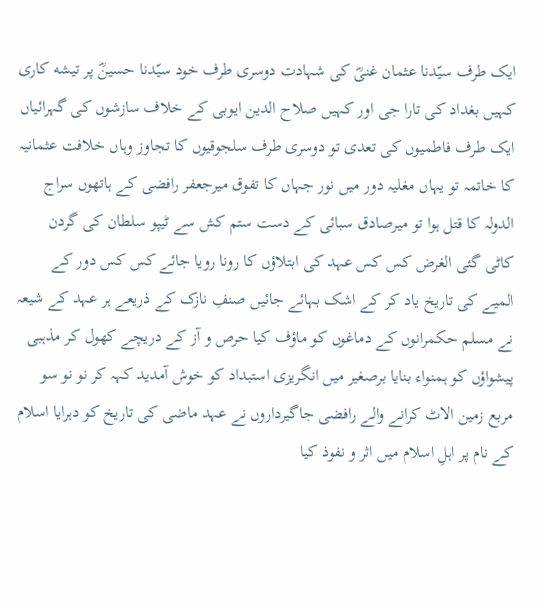ایک طرف سیّدنا عثمان غنیؓ کی شہادت دوسری طرف خود سیّدنا حسینؓ پر تیشه کاری کہیں بغداد کی تارا جی اور کہیں صلاح الدین ایوبی کے خلاف سازشوں کی گہرائیاں ایک طرف فاطمیوں کی تعدی تو دوسری طرف سلجوقیوں کا تجاوز وہاں خلافت عثمانیہ کا خاتمہ تو یہاں مغلیہ دور میں نور جہاں کا تفوق میرجعفر رافضی کے ہاتھوں سراج الدولہ کا قتل ہوا تو میرصادق سبائی کے دست ستم کش سے ٹیپو سلطان کی گردن کاٹی گئی الغرض کس کس عہد کی ابتلاؤں کا رونا رویا جائے کس کس دور کے المیے کی تاریخ یاد کر کے اشک بہائے جائیں صنفِ نازک کے ذریعے ہر عہد کے شیعہ نے مسلم حکمرانوں کے دماغوں کو ماؤف کیا حرص و آز کے دریچے کھول کر مذہبی پیشواؤں کو ہمنواء بنایا برصغیر میں انگریزی استبداد کو خوش آمدید کہہ کر نو نو سو مربع زمین الاٹ کرانے والے رافضی جاگیرداروں نے عہد ماضی کی تاریخ کو دہرایا اسلام کے نام پر اہلِ اسلام میں اثر و نفوذ کیا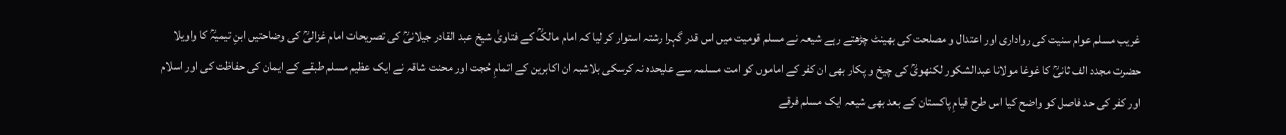غریب مسلم عوام سنیت کی رواداری اور اعتدال و مصلحت کی بھینٹ چڑھتے رہے شیعہ نے مسلم قومیت میں اس قدر گہرا رشتہ استوار کر لیا کہ امام مالکؒ کے فتاویٰ شیخ عبد القادر جیلانیؒ کی تصریحات امام غزالیؒ کی وضاحتیں ابنِ تیمیہؒ کا واویلا حضرت مجدد الف ثانیؒ کا غوغا مولانا عبدالشکور لکنھویؒ کی چیخ و پکار بھی ان کفر کے اماموں کو امت مسلمہ سے علیحدہ نہ کرسکی بلاشبہ ان اکابرین کے اتمامِ حُجت اور محنت شاقہ نے ایک عظیم مسلم طبقے کے ایمان کی حفاظت کی اور اسلام اور کفر کی حد فاصل کو واضح کیا اس طرح قیامِ پاکستان کے بعد بھی شیعہ ایک مسلم فرقے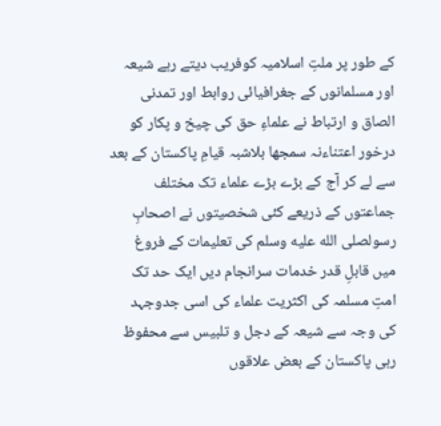کے طور پر ملتِ اسلامیہ کوفریب دیتے رہے شیعہ اور مسلمانوں کے جغرافیائی روابط اور تمدنی الصاق و ارتباط نے علماءِ حق کی چیخ و پکار کو درخور اعتناءنہ سمجھا بلاشبہ قیامِ پاکستان کے بعد سے لے کر آج کے بڑے بڑے علماء تک مختلف جماعتوں کے ذریعے کئی شخصیتوں نے اصحابِ رسولصلى الله عليه وسلم کی تعلیمات کے فروغ میں قابلِ قدر خدمات سرانجام دیں ایک حد تک امتِ مسلمہ کی اکثریت علماء کی اسی جدوجہد کی وجہ سے شیعہ کے دجل و تلبیس سے محفوظ رہی پاکستان کے بعض علاقوں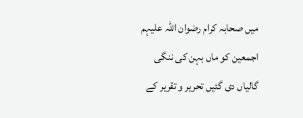میں صحابہ کرام رضوان اللہ علیہم اجمعین کو ماں بہن کی ننگی گالیاں دی گئیں تحریر و تقریر کے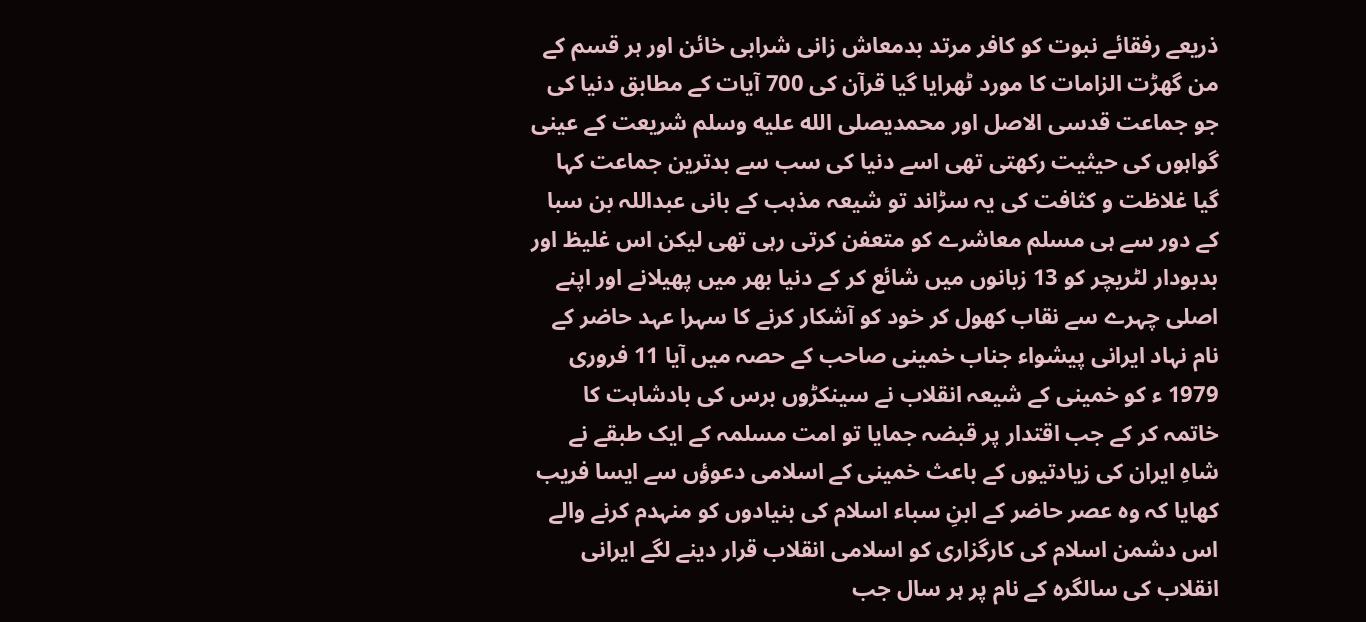ذریعے رفقائے نبوت کو کافر مرتد بدمعاش زانی شرابی خائن اور ہر قسم کے من گھڑت الزامات کا مورد ٹھرایا گیا قرآن کی 700 آیات کے مطابق دنیا کی جو جماعت قدسی الاصل اور محمدیصلى الله عليه وسلم شریعت کے عینی گواہوں کی حیثیت رکھتی تھی اسے دنیا کی سب سے بدترین جماعت کہا گیا غلاظت و کثافت کی یہ سڑاند تو شیعہ مذہب کے بانی عبداللہ بن سبا کے دور سے ہی مسلم معاشرے کو متعفن کرتی رہی تھی لیکن اس غلیظ اور بدبودار لٹریچر کو 13 زبانوں میں شائع کر کے دنیا بھر میں پھیلانے اور اپنے اصلی چہرے سے نقاب کھول کر خود کو آشکار کرنے کا سہرا عہد حاضر کے نام نہاد ایرانی پیشواء جناب خمینی صاحب کے حصہ میں آیا 11 فروری 1979 ء کو خمینی کے شیعہ انقلاب نے سینکڑوں برس کی بادشاہت کا خاتمہ کر کے جب اقتدار پر قبضہ جمایا تو امت مسلمہ کے ایک طبقے نے شاہِ ایران کی زیادتیوں کے باعث خمینی کے اسلامی دعوؤں سے ایسا فریب کھایا کہ وہ عصر حاضر کے ابنِ سباء اسلام کی بنیادوں کو منہدم کرنے والے اس دشمن اسلام کی کارگزاری کو اسلامی انقلاب قرار دینے لگے ایرانی انقلاب کی سالگرہ کے نام پر ہر سال جب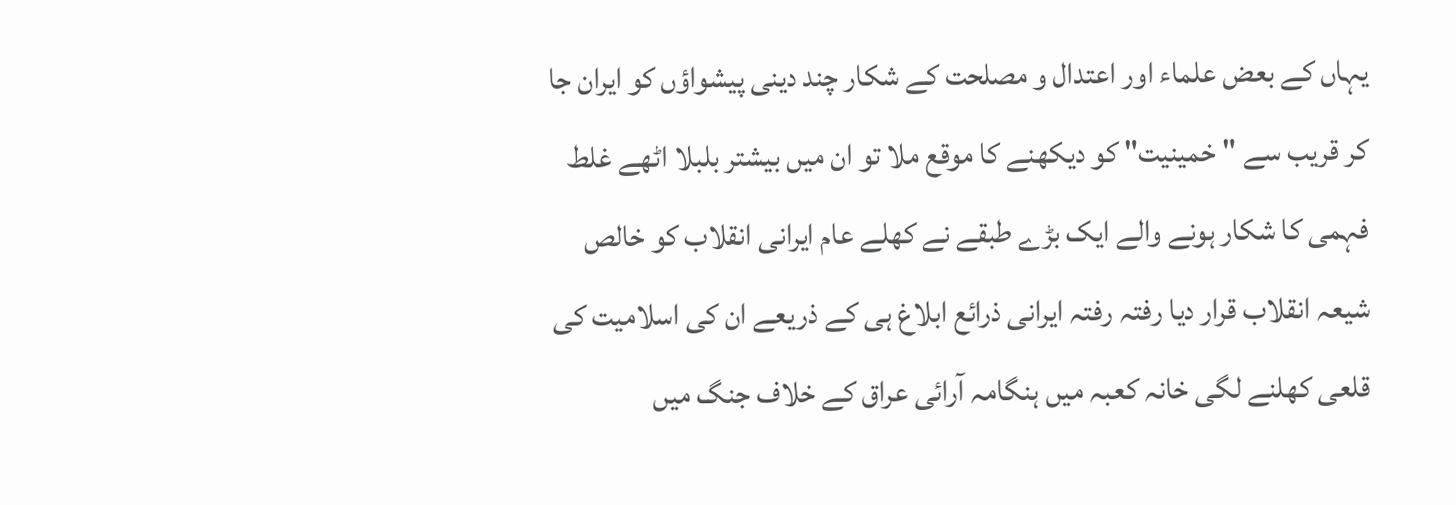یہاں کے بعض علماء اور اعتدال و مصلحت کے شکار چند دینی پیشواؤں کو ایران جا کر قریب سے "خمینیت" کو دیکھنے کا موقع ملا تو ان میں بیشتر بلبلا اٹھے غلط فہمی کا شکار ہونے والے ایک بڑے طبقے نے کھلے عام ایرانی انقلاب کو خالص شیعہ انقلاب قرار دیا رفتہ رفتہ ایرانی ذرائع ابلاغ ہی کے ذریعے ان کی اسلامیت کی قلعی کھلنے لگی خانہ کعبہ میں ہنگامہ آرائی عراق کے خلاف جنگ میں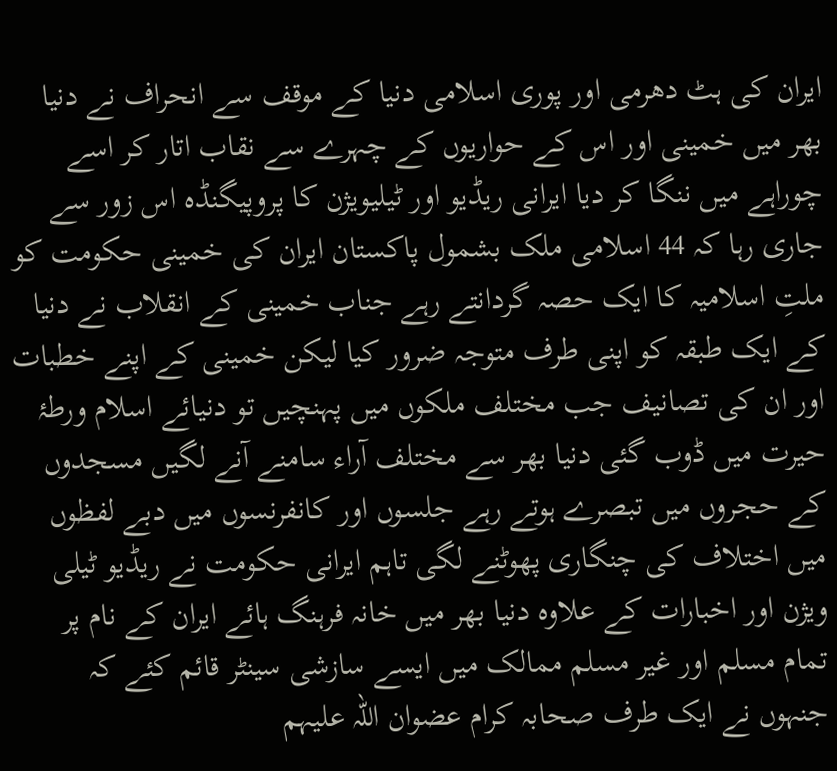ایران کی ہٹ دھرمی اور پوری اسلامی دنیا کے موقف سے انحراف نے دنیا بھر میں خمینی اور اس کے حواریوں کے چہرے سے نقاب اتار کر اسے چوراہے میں ننگا کر دیا ایرانی ریڈیو اور ٹیلیویژن کا پروپیگنڈہ اس زور سے جاری رہا کہ 44 اسلامی ملک بشمول پاکستان ایران کی خمینی حکومت کو ملتِ اسلامیہ کا ایک حصہ گردانتے رہے جناب خمینی کے انقلاب نے دنیا کے ایک طبقہ کو اپنی طرف متوجہ ضرور کیا لیکن خمینی کے اپنے خطبات اور ان کی تصانیف جب مختلف ملکوں میں پہنچیں تو دنیائے اسلام ورطۂ حیرت میں ڈوب گئی دنیا بھر سے مختلف آراء سامنے آنے لگیں مسجدوں کے حجروں میں تبصرے ہوتے رہے جلسوں اور کانفرنسوں میں دبے لفظوں میں اختلاف کی چنگاری پھوٹنے لگی تاہم ایرانی حکومت نے ریڈیو ٹیلی ویژن اور اخبارات کے علاوہ دنیا بھر میں خانہ فرہنگ ہائے ایران کے نام پر تمام مسلم اور غیر مسلم ممالک میں ایسے سازشی سینٹر قائم کئے کہ جنہوں نے ایک طرف صحابہ کرام عضوان اللہ علیہم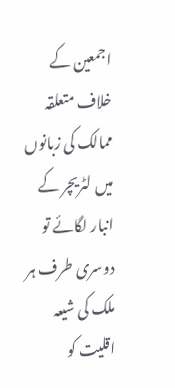اجمعین کے خلاف متعلقہ ممالک کی زبانوں میں لٹریچر کے انبار لگائے تو دوسری طرف ہر ملک کی شیعہ اقلیت کو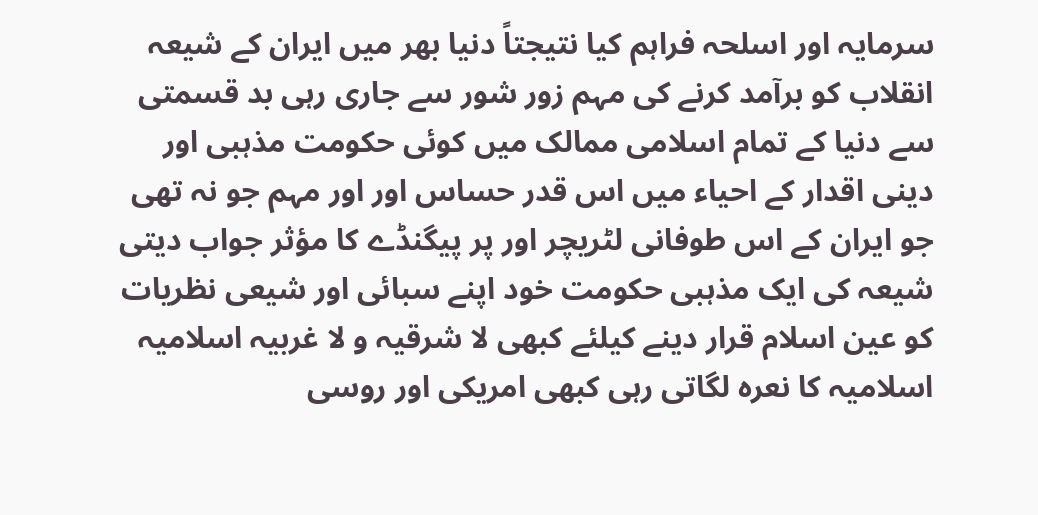سرمایہ اور اسلحہ فراہم کیا نتیجتاً دنیا بھر میں ایران کے شیعہ انقلاب کو برآمد کرنے کی مہم زور شور سے جاری رہی بد قسمتی سے دنیا کے تمام اسلامی ممالک میں کوئی حکومت مذہبی اور دینی اقدار کے احیاء میں اس قدر حساس اور اور مہم جو نہ تھی جو ایران کے اس طوفانی لٹریچر اور پر پیگنڈے کا مؤثر جواب دیتی شیعہ کی ایک مذہبی حکومت خود اپنے سبائی اور شیعی نظریات کو عین اسلام قرار دینے کیلئے کبھی لا شرقیہ و لا غربیہ اسلامیہ اسلامیہ کا نعرہ لگاتی رہی کبھی امریکی اور روسی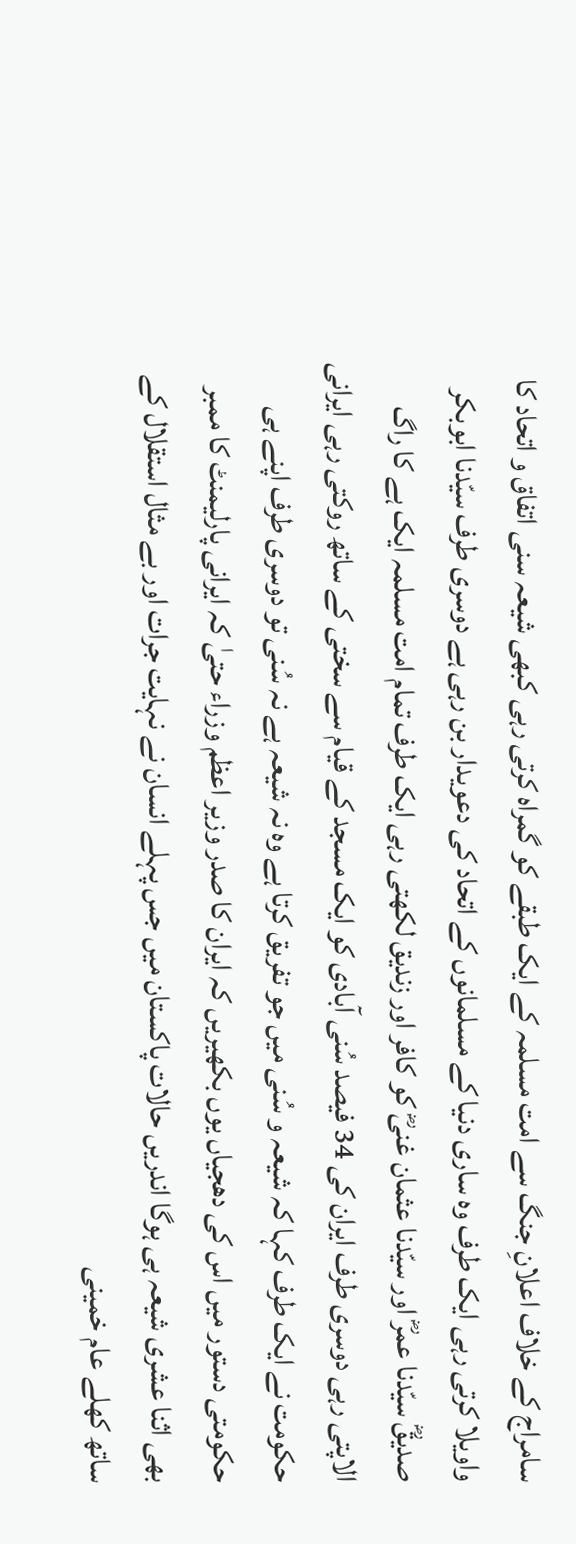سامراج کے خلاف اعلانِ جنگ سے امت مسلمہ کے ایک طبقے کو گمراہ کرتی رہی کبھی شیعہ سنی اتفاق و اتحاد کا واویلا کرتی رہی ایک طرف وہ ساری دنیا کے مسلمانوں کے اتحاد کی دعویدار بن رہی ہے دوسری طرف سیّدنا ابوبکر صدیقؓ سیّدنا عمرؓ اور سیّدنا عثمان غنیؓ کو کافر اور زندیق لکھتی رہی ایک طرف تمام امت مسلمہ ایک ہے کا راگ الاپتی رہی دوسری طرف ایران کی 34 فیصد سُنی آبادی کو ایک مسجد کے قیام سے سختی کے ساتھ روکتی رہی ایرانی حکومت نے ایک طرف کہا کہ شیعہ و سُنی میں جو تفریق کرتا ہے وہ نہ شیعہ ہے نہ سُنی تو دوسری طرف اپنے ہی حکومتی دستور میں اس کی دھجیاں یوں بکھیریں کہ ایران کا صدر وزیر اعظم وزراء حتیٰ کہ ایرانی پارلیمنٹ کا ممبر بھی اثنا عشری شیعہ ہی ہوگا اندریں حالات پاکستان میں جس پہلے انسان نے نہایت جرات اور بے مثال استقلال کے ساتھ کھلے عام خمینی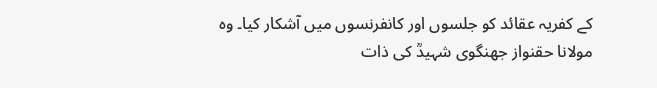کے کفریہ عقائد کو جلسوں اور کانفرنسوں میں آشکار کیا۔ وہ مولانا حقنواز جھنگوی شہیدؒ کی ذات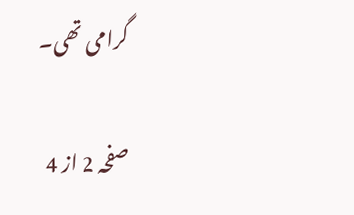گرامی تھی۔

صفحہ 2 از 4